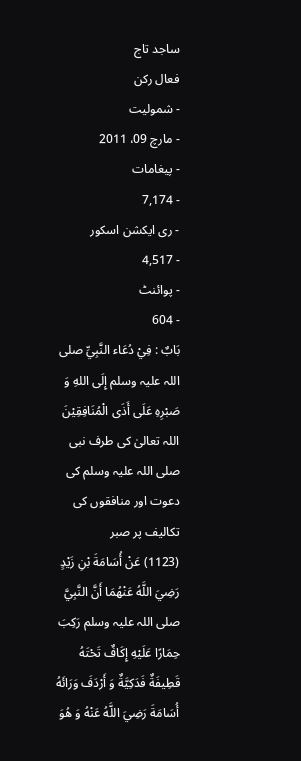ساجد تاج
فعال رکن
- شمولیت
- مارچ 09، 2011
- پیغامات
- 7,174
- ری ایکشن اسکور
- 4,517
- پوائنٹ
- 604
بَابٌ : فِيْ دُعَاء النَّبِيِّ صلی اللہ علیہ وسلم إِلَى اللهِ وَ صَبْرِهِ عَلَى أَذَى الْمُنَافِقِيْنَ
اللہ تعالیٰ کی طرف نبی صلی اللہ علیہ وسلم کی دعوت اور منافقوں کی تکالیف پر صبر
(1123) عَنْ أُسَامَةَ بْنِ زَيْدٍ رَضِيَ اللَّهُ عَنْهُمَا أَنَّ النَّبِيَّ صلی اللہ علیہ وسلم رَكِبَ حِمَارًا عَلَيْهِ إِكَافٌ تَحْتَهُ قَطِيفَةٌ فَدَكِيَّةٌ وَ أَرْدَفَ وَرَائَهُ أُسَامَةَ رَضِيَ اللَّهُ عَنْهُ وَ هُوَ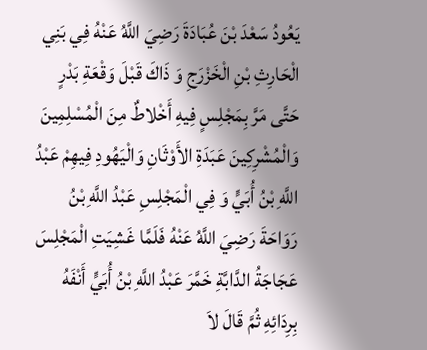يَعُودُ سَعْدَ بْنَ عُبَادَةَ رَضِيَ اللَّهُ عَنْهُ فِي بَنِي الْحَارِثِ بْنِ الْخَزْرَجِ وَ ذَاكَ قَبْلَ وَقْعَةِ بَدْرٍ حَتَّى مَرَّ بِمَجْلِسٍ فِيهِ أَخْلاطٌ مِنَ الْمُسْلِمِينَ وَالْمُشْرِكِينَ عَبَدَةِ الأَوْثَانِ وَالْيَهُودِ فِيهِمْ عَبْدُ اللَّهِ بْنُ أُبَيٍّ وَ فِي الْمَجْلِسِ عَبْدُ اللَّهِ بْنُ رَوَاحَةَ رَضِيَ اللَّهُ عَنْهُ فَلَمَّا غَشِيَتِ الْمَجْلِسَ عَجَاجَةُ الدَّابَّةِ خَمَّرَ عَبْدُ اللَّهِ بْنُ أُبَيٍّ أَنْفَهُ بِرِدَائِهِ ثُمَّ قَالَ لاَ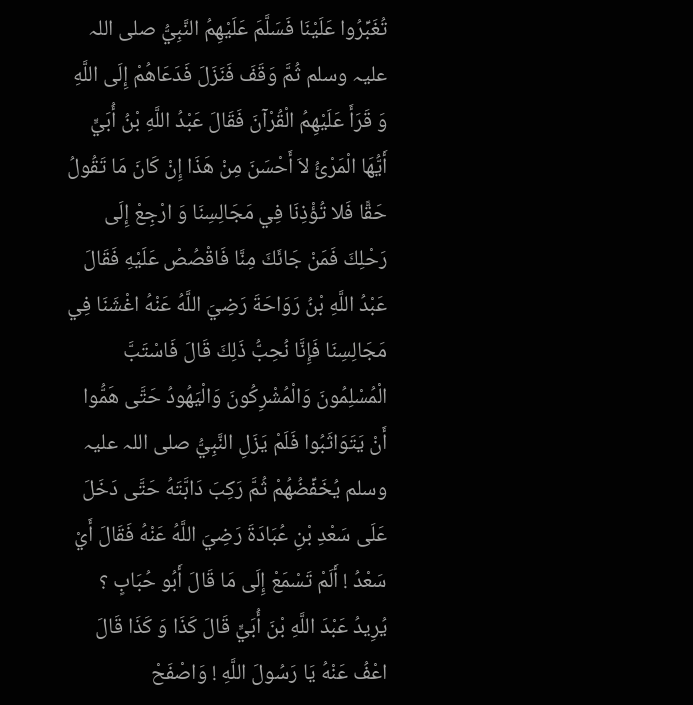تُغَبِّرُوا عَلَيْنَا فَسَلَّمَ عَلَيْهِمُ النَّبِيُّ صلی اللہ علیہ وسلم ثُمَّ وَقَفَ فَنَزَلَ فَدَعَاهُمْ إِلَى اللَّهِ وَ قَرَأَ عَلَيْهِمُ الْقُرْآنَ فَقَالَ عَبْدُ اللَّهِ بْنُ أُبَيٍّ أَيُّهَا الْمَرْئُ لاَ أَحْسَنَ مِنْ هَذَا إِنْ كَانَ مَا تَقُولُ حَقًّا فَلا تُؤْذِنَا فِي مَجَالِسِنَا وَ ارْجِعْ إِلَى رَحْلِكَ فَمَنْ جَائَكَ مِنَّا فَاقْصُصْ عَلَيْهِ فَقَالَ عَبْدُ اللَّهِ بْنُ رَوَاحَةَ رَضِيَ اللَّهُ عَنْهُ اغْشَنَا فِي مَجَالِسِنَا فَإِنَّا نُحِبُّ ذَلِكَ قَالَ فَاسْتَبَّ الْمُسْلِمُونَ وَالْمُشْرِكُونَ وَالْيَهُودُ حَتَّى هَمُّوا أَنْ يَتَوَاثَبُوا فَلَمْ يَزَلِ النَّبِيُّ صلی اللہ علیہ وسلم يُخَفِّضُهُمْ ثُمَّ رَكِبَ دَابَّتَهُ حَتَّى دَخَلَ عَلَى سَعْدِ بْنِ عُبَادَةَ رَضِيَ اللَّهُ عَنْهُ فَقَالَ أَيْ سَعْدُ ! أَلَمْ تَسْمَعْ إِلَى مَا قَالَ أَبُو حُبَابٍ ؟ يُرِيدُ عَبْدَ اللَّهِ بْنَ أُبَيٍّ قَالَ كَذَا وَ كَذَا قَالَ اعْفُ عَنْهُ يَا رَسُولَ اللَّهِ ! وَاصْفَحْ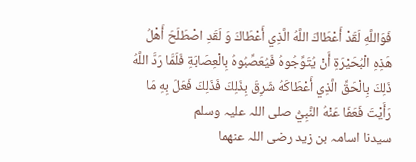فَوَاللَّهِ لَقَدْ أَعْطَاكَ اللَّهُ الَّذِي أَعْطَاكَ وَ لَقَدِ اصْطَلَحَ أَهْلُ هَذِهِ الْبُحَيْرَةِ أَنْ يُتَوِّجُوهُ فَيُعَصِّبُوهُ بِالْعِصَابَةِ فَلَمَّا رَدَّ اللَّهُ ذَلِكَ بِالْحَقِّ الَّذِي أَعْطَاكَهُ شَرِقَ بِذَلِكَ فَذَلِكَ فَعَلَ بِهِ مَا رَأَيْتَ فَعَفَا عَنْهُ النَّبِيُّ صلی اللہ علیہ وسلم
سیدنا اسامہ بن زید رضی اللہ عنھما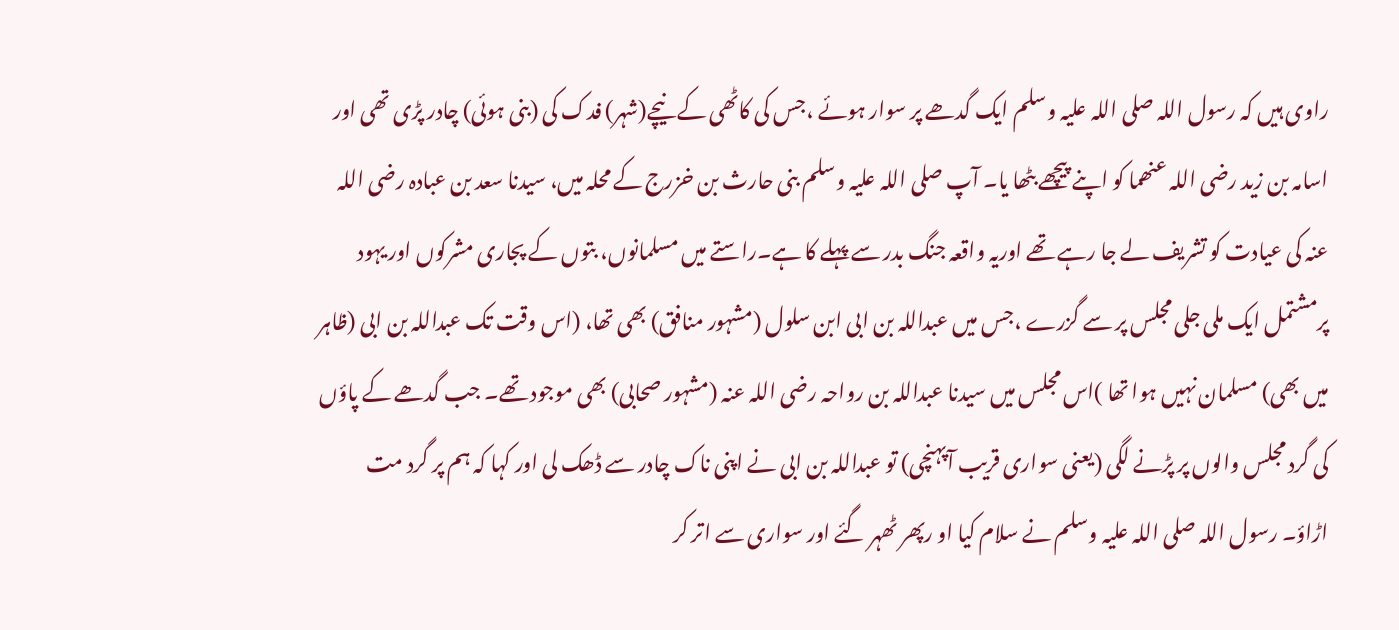راوی ہیں کہ رسول اللہ صلی اللہ علیہ وسلم ایک گدھے پر سوار ہوئے ،جس کی کاٹھی کے نیچے(شہر) فدک کی (بنی ہوئی) چادر پڑی تھی اور اسامہ بن زید رضی اللہ عنھما کو اپنے پیچھے بٹھا یا۔ آپ صلی اللہ علیہ وسلم بنی حارث بن خزرج کے محلہ میں، سیدنا سعد بن عبادہ رضی اللہ عنہ کی عیادت کو تشریف لے جا رہے تھے اوریہ واقعہ جنگ بدر سے پہلے کا ہے۔راستے میں مسلمانوں، بتوں کے پجاری مشرکوں اور یہود پرمشتمل ایک ملی جلی مجلس پر سے گزرے ،جس میں عبداللہ بن ابی ابن سلول (مشہور منافق) بھی تھا، (اس وقت تک عبداللہ بن ابی (ظاہر میں بھی) مسلمان نہیں ہوا تھا )اس مجلس میں سیدنا عبداللہ بن رواحہ رضی اللہ عنہ (مشہور صحابی) بھی موجود تھے۔ جب گدھے کے پاؤں کی گرد مجلس والوں پر پڑنے لگی (یعنی سواری قریب آپہنچی) تو عبداللہ بن ابی نے اپنی ناک چادر سے ڈھک لی اور کہا کہ ہم پر گرد مت اڑاؤ۔ رسول اللہ صلی اللہ علیہ وسلم نے سلام کیا او رپھر ٹھہر گئے اور سواری سے اتر کر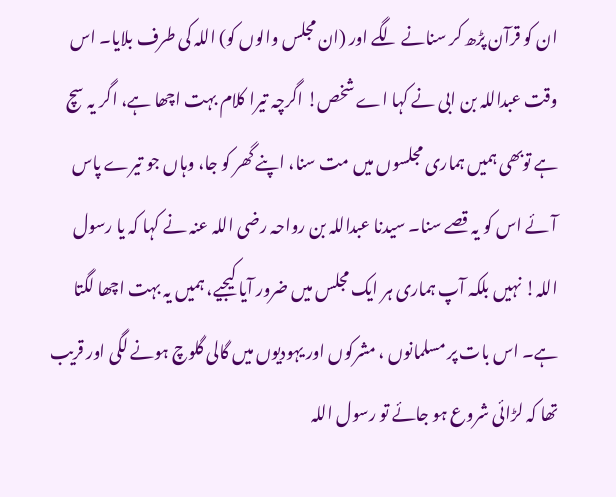ان کو قرآن پڑھ کر سنانے لگے اور (ان مجلس والوں کو) اللہ کی طرف بلایا۔ اس وقت عبداللہ بن ابی نے کہا اے شخص! اگرچہ تیرا کلام بہت اچھا ہے، اگر یہ سچ ہے توبھی ہمیں ہماری مجلسوں میں مت سنا، اپنے گھر کو جا، وہاں جو تیرے پاس آئے اس کو یہ قصے سنا۔ سیدنا عبداللہ بن رواحہ رضی اللہ عنہ نے کہا کہ یا رسول اللہ! نہیں بلکہ آپ ہماری ہر ایک مجلس میں ضرور آیا کیجیے، ہمیں یہ بہت اچھا لگتا ہے۔ اس بات پر مسلمانوں ، مشرکوں اور یہودیوں میں گالی گلوچ ہونے لگی اور قریب تھا کہ لڑائی شروع ہو جائے تو رسول اللہ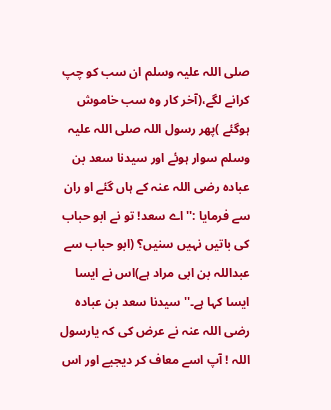صلی اللہ علیہ وسلم ان سب کو چپ کرانے لگے،(آخر کار وہ سب خاموش ہوگئے )پھر رسول اللہ صلی اللہ علیہ وسلم سوار ہوئے اور سیدنا سعد بن عبادہ رضی اللہ عنہ کے ہاں گئے او ران سے فرمایا :''اے سعد! تو نے ابو حباب کی باتیں نہیں سنیں؟ (ابو حباب سے عبداللہ بن ابی مراد ہے)اس نے ایسا ایسا کہا ہے۔'' سیدنا سعد بن عبادہ رضی اللہ عنہ نے عرض کی کہ یارسول اللہ ! آپ اسے معاف کر دیجیے اور اس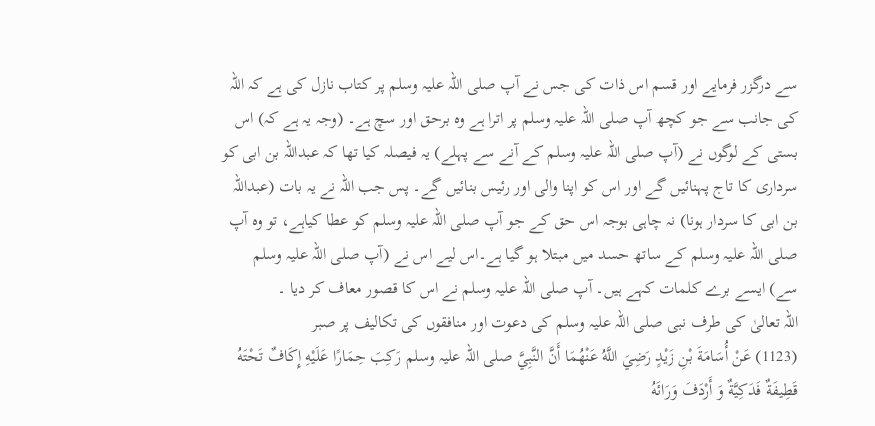سے درگزر فرمایے اور قسم اس ذات کی جس نے آپ صلی اللہ علیہ وسلم پر کتاب نازل کی ہے کہ اللہ کی جانب سے جو کچھ آپ صلی اللہ علیہ وسلم پر اترا ہے وہ برحق اور سچ ہے۔ (وجہ یہ ہے کہ) اس بستی کے لوگوں نے (آپ صلی اللہ علیہ وسلم کے آنے سے پہلے) یہ فیصلہ کیا تھا کہ عبداللہ بن ابی کو سرداری کا تاج پہنائیں گے اور اس کو اپنا والی اور رئیس بنائیں گے۔ پس جب اللہ نے یہ بات (عبداللہ بن ابی کا سردار ہونا) نہ چاہی بوجہ اس حق کے جو آپ صلی اللہ علیہ وسلم کو عطا کیاہے، تو وہ آپ صلی اللہ علیہ وسلم کے ساتھ حسد میں مبتلا ہو گیا ہے۔اس لیے اس نے (آپ صلی اللہ علیہ وسلم سے) ایسے برے کلمات کہے ہیں۔ آپ صلی اللہ علیہ وسلم نے اس کا قصور معاف کر دیا ۔
اللہ تعالیٰ کی طرف نبی صلی اللہ علیہ وسلم کی دعوت اور منافقوں کی تکالیف پر صبر
(1123) عَنْ أُسَامَةَ بْنِ زَيْدٍ رَضِيَ اللَّهُ عَنْهُمَا أَنَّ النَّبِيَّ صلی اللہ علیہ وسلم رَكِبَ حِمَارًا عَلَيْهِ إِكَافٌ تَحْتَهُ قَطِيفَةٌ فَدَكِيَّةٌ وَ أَرْدَفَ وَرَائَهُ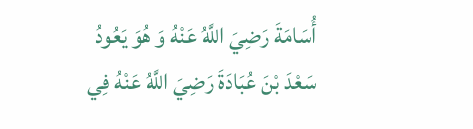أُسَامَةَ رَضِيَ اللَّهُ عَنْهُ وَ هُوَ يَعُودُ سَعْدَ بْنَ عُبَادَةَ رَضِيَ اللَّهُ عَنْهُ فِي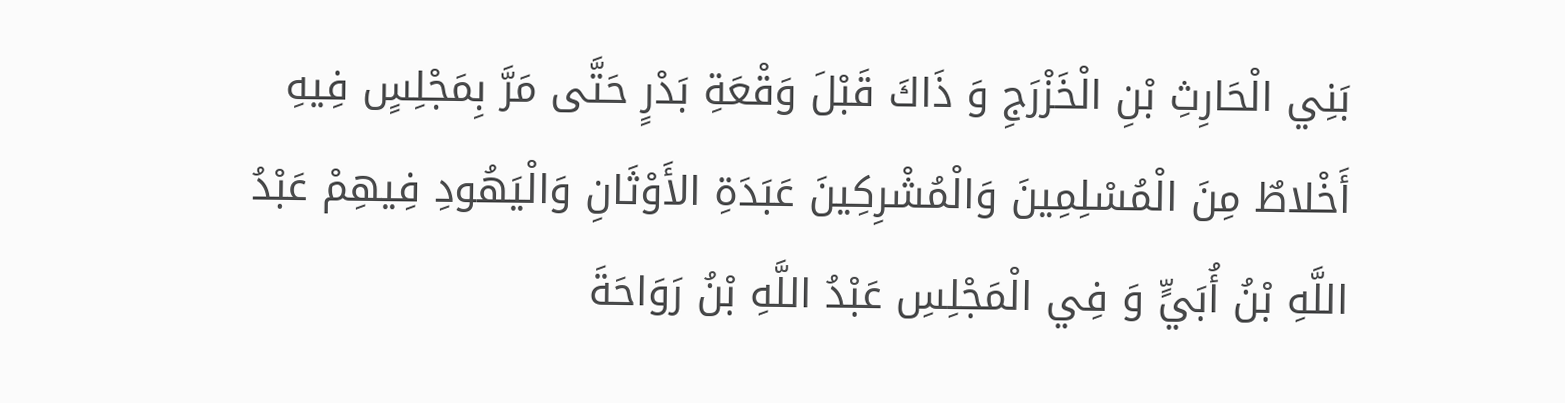بَنِي الْحَارِثِ بْنِ الْخَزْرَجِ وَ ذَاكَ قَبْلَ وَقْعَةِ بَدْرٍ حَتَّى مَرَّ بِمَجْلِسٍ فِيهِ أَخْلاطٌ مِنَ الْمُسْلِمِينَ وَالْمُشْرِكِينَ عَبَدَةِ الأَوْثَانِ وَالْيَهُودِ فِيهِمْ عَبْدُ اللَّهِ بْنُ أُبَيٍّ وَ فِي الْمَجْلِسِ عَبْدُ اللَّهِ بْنُ رَوَاحَةَ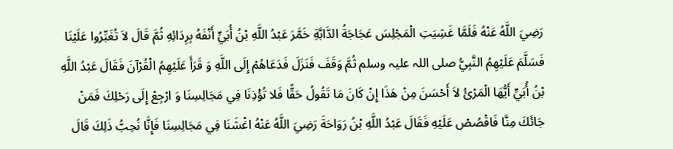رَضِيَ اللَّهُ عَنْهُ فَلَمَّا غَشِيَتِ الْمَجْلِسَ عَجَاجَةُ الدَّابَّةِ خَمَّرَ عَبْدُ اللَّهِ بْنُ أُبَيٍّ أَنْفَهُ بِرِدَائِهِ ثُمَّ قَالَ لاَ تُغَبِّرُوا عَلَيْنَا فَسَلَّمَ عَلَيْهِمُ النَّبِيُّ صلی اللہ علیہ وسلم ثُمَّ وَقَفَ فَنَزَلَ فَدَعَاهُمْ إِلَى اللَّهِ وَ قَرَأَ عَلَيْهِمُ الْقُرْآنَ فَقَالَ عَبْدُ اللَّهِ بْنُ أُبَيٍّ أَيُّهَا الْمَرْئُ لاَ أَحْسَنَ مِنْ هَذَا إِنْ كَانَ مَا تَقُولُ حَقًّا فَلا تُؤْذِنَا فِي مَجَالِسِنَا وَ ارْجِعْ إِلَى رَحْلِكَ فَمَنْ جَائَكَ مِنَّا فَاقْصُصْ عَلَيْهِ فَقَالَ عَبْدُ اللَّهِ بْنُ رَوَاحَةَ رَضِيَ اللَّهُ عَنْهُ اغْشَنَا فِي مَجَالِسِنَا فَإِنَّا نُحِبُّ ذَلِكَ قَالَ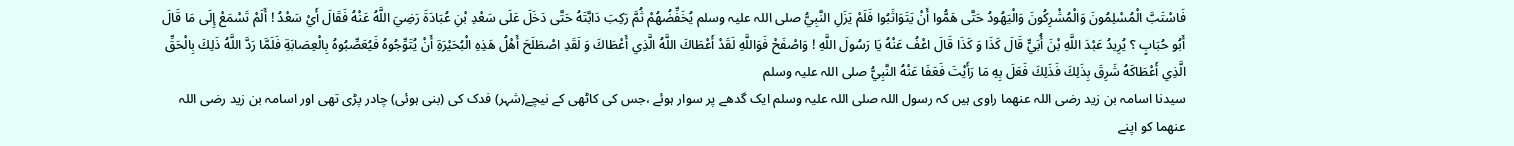فَاسْتَبَّ الْمُسْلِمُونَ وَالْمُشْرِكُونَ وَالْيَهُودُ حَتَّى هَمُّوا أَنْ يَتَوَاثَبُوا فَلَمْ يَزَلِ النَّبِيُّ صلی اللہ علیہ وسلم يُخَفِّضُهُمْ ثُمَّ رَكِبَ دَابَّتَهُ حَتَّى دَخَلَ عَلَى سَعْدِ بْنِ عُبَادَةَ رَضِيَ اللَّهُ عَنْهُ فَقَالَ أَيْ سَعْدُ ! أَلَمْ تَسْمَعْ إِلَى مَا قَالَ أَبُو حُبَابٍ ؟ يُرِيدُ عَبْدَ اللَّهِ بْنَ أُبَيٍّ قَالَ كَذَا وَ كَذَا قَالَ اعْفُ عَنْهُ يَا رَسُولَ اللَّهِ ! وَاصْفَحْ فَوَاللَّهِ لَقَدْ أَعْطَاكَ اللَّهُ الَّذِي أَعْطَاكَ وَ لَقَدِ اصْطَلَحَ أَهْلُ هَذِهِ الْبُحَيْرَةِ أَنْ يُتَوِّجُوهُ فَيُعَصِّبُوهُ بِالْعِصَابَةِ فَلَمَّا رَدَّ اللَّهُ ذَلِكَ بِالْحَقِّ الَّذِي أَعْطَاكَهُ شَرِقَ بِذَلِكَ فَذَلِكَ فَعَلَ بِهِ مَا رَأَيْتَ فَعَفَا عَنْهُ النَّبِيُّ صلی اللہ علیہ وسلم
سیدنا اسامہ بن زید رضی اللہ عنھما راوی ہیں کہ رسول اللہ صلی اللہ علیہ وسلم ایک گدھے پر سوار ہوئے ،جس کی کاٹھی کے نیچے(شہر) فدک کی (بنی ہوئی) چادر پڑی تھی اور اسامہ بن زید رضی اللہ عنھما کو اپنے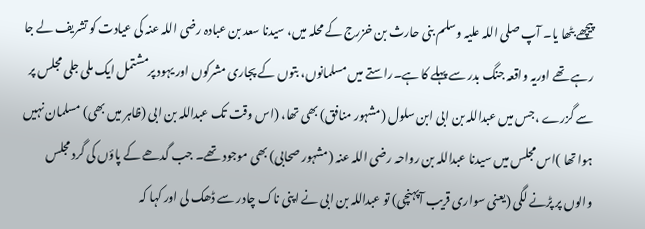پیچھے بٹھا یا۔ آپ صلی اللہ علیہ وسلم بنی حارث بن خزرج کے محلہ میں، سیدنا سعد بن عبادہ رضی اللہ عنہ کی عیادت کو تشریف لے جا رہے تھے اوریہ واقعہ جنگ بدر سے پہلے کا ہے۔راستے میں مسلمانوں، بتوں کے پجاری مشرکوں اور یہود پرمشتمل ایک ملی جلی مجلس پر سے گزرے ،جس میں عبداللہ بن ابی ابن سلول (مشہور منافق) بھی تھا، (اس وقت تک عبداللہ بن ابی (ظاہر میں بھی) مسلمان نہیں ہوا تھا )اس مجلس میں سیدنا عبداللہ بن رواحہ رضی اللہ عنہ (مشہور صحابی) بھی موجود تھے۔ جب گدھے کے پاؤں کی گرد مجلس والوں پر پڑنے لگی (یعنی سواری قریب آپہنچی) تو عبداللہ بن ابی نے اپنی ناک چادر سے ڈھک لی اور کہا کہ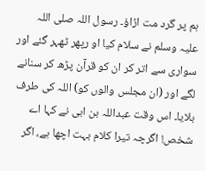ہم پر گرد مت اڑاؤ۔ رسول اللہ صلی اللہ علیہ وسلم نے سلام کیا او رپھر ٹھہر گئے اور سواری سے اتر کر ان کو قرآن پڑھ کر سنانے لگے اور (ان مجلس والوں کو) اللہ کی طرف بلایا۔ اس وقت عبداللہ بن ابی نے کہا اے شخص! اگرچہ تیرا کلام بہت اچھا ہے، اگر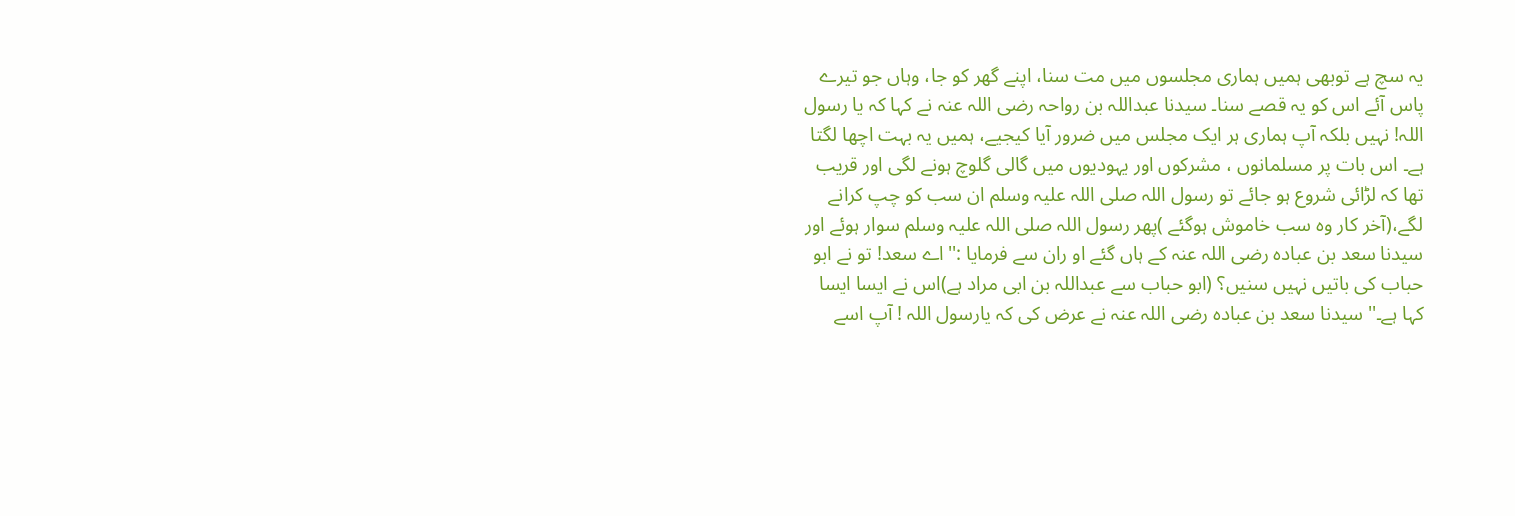یہ سچ ہے توبھی ہمیں ہماری مجلسوں میں مت سنا، اپنے گھر کو جا، وہاں جو تیرے پاس آئے اس کو یہ قصے سنا۔ سیدنا عبداللہ بن رواحہ رضی اللہ عنہ نے کہا کہ یا رسول اللہ! نہیں بلکہ آپ ہماری ہر ایک مجلس میں ضرور آیا کیجیے، ہمیں یہ بہت اچھا لگتا ہے۔ اس بات پر مسلمانوں ، مشرکوں اور یہودیوں میں گالی گلوچ ہونے لگی اور قریب تھا کہ لڑائی شروع ہو جائے تو رسول اللہ صلی اللہ علیہ وسلم ان سب کو چپ کرانے لگے،(آخر کار وہ سب خاموش ہوگئے )پھر رسول اللہ صلی اللہ علیہ وسلم سوار ہوئے اور سیدنا سعد بن عبادہ رضی اللہ عنہ کے ہاں گئے او ران سے فرمایا :''اے سعد! تو نے ابو حباب کی باتیں نہیں سنیں؟ (ابو حباب سے عبداللہ بن ابی مراد ہے)اس نے ایسا ایسا کہا ہے۔'' سیدنا سعد بن عبادہ رضی اللہ عنہ نے عرض کی کہ یارسول اللہ ! آپ اسے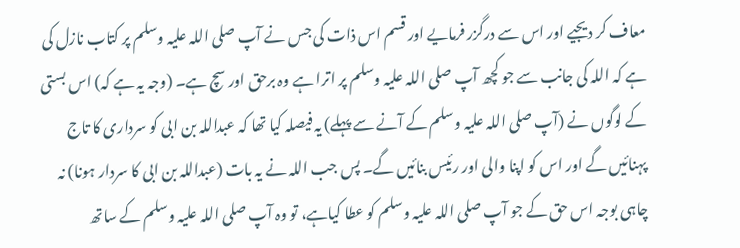معاف کر دیجیے اور اس سے درگزر فرمایے اور قسم اس ذات کی جس نے آپ صلی اللہ علیہ وسلم پر کتاب نازل کی ہے کہ اللہ کی جانب سے جو کچھ آپ صلی اللہ علیہ وسلم پر اترا ہے وہ برحق اور سچ ہے۔ (وجہ یہ ہے کہ) اس بستی کے لوگوں نے (آپ صلی اللہ علیہ وسلم کے آنے سے پہلے) یہ فیصلہ کیا تھا کہ عبداللہ بن ابی کو سرداری کا تاج پہنائیں گے اور اس کو اپنا والی اور رئیس بنائیں گے۔ پس جب اللہ نے یہ بات (عبداللہ بن ابی کا سردار ہونا) نہ چاہی بوجہ اس حق کے جو آپ صلی اللہ علیہ وسلم کو عطا کیاہے، تو وہ آپ صلی اللہ علیہ وسلم کے ساتھ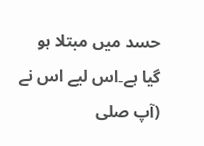حسد میں مبتلا ہو گیا ہے۔اس لیے اس نے (آپ صلی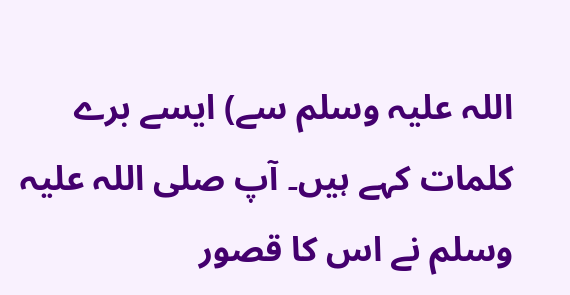اللہ علیہ وسلم سے) ایسے برے کلمات کہے ہیں۔ آپ صلی اللہ علیہ وسلم نے اس کا قصور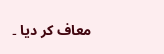معاف کر دیا ۔